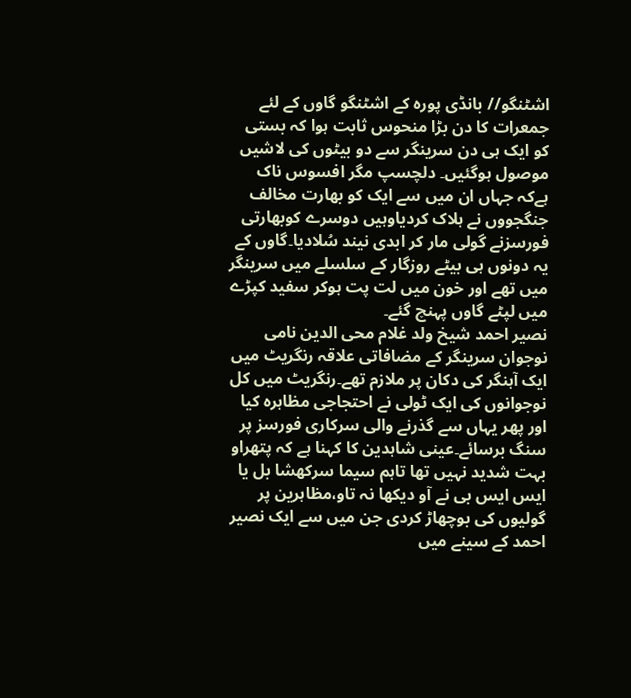اشٹنگو// بانڈی پورہ کے اشٹنگو گاوں کے لئے جمعرات کا دن بڑا منحوس ثابت ہوا کہ بستی کو ایک ہی دن سرینگر سے دو بیٹوں کی لاشیں موصول ہوگئیں۔ دلچسپ مگر افسوس ناک ہےکہ جہاں ان میں سے ایک کو بھارت مخالف جنگجووں نے ہلاک کردیاوہیں دوسرے کوبھارتی فورسزنے گولی مار کر ابدی نیند سُلادیا۔گاوں کے یہ دونوں ہی بیٹے روزگار کے سلسلے میں سرینگر میں تھے اور خون میں لت پت ہوکر سفید کپڑے میں لپٹے گاوں پہنچ گئے۔
نصیر احمد شیخ ولد غلام محی الدین نامی نوجوان سرینگر کے مضافاتی علاقہ رنگریٹ میں ایک آہنگر کی دکان پر ملازم تھے۔رنگریٹ میں کل نوجوانوں کی ایک ٹولی نے احتجاجی مظاہرہ کیا اور پھر یہاں سے گذرنے والی سرکاری فورسز پر سنگ برسائے۔عینی شاہدین کا کہنا ہے کہ پتھراو بہت شدید نہیں تھا تاہم سیما سرکھشا بل یا ایس ایس بی نے آو دیکھا نہ تاو،مظاہرین پر گولیوں کی بوچھاڑ کردی جن میں سے ایک نصیر احمد کے سینے میں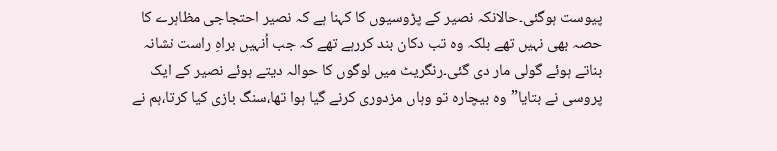پیوست ہوگئی۔حالانکہ نصیر کے پڑوسیوں کا کہنا ہے کہ نصیر احتجاجی مظاہرے کا حصہ بھی نہیں تھے بلکہ وہ تب دکان بند کررہے تھے کہ جب اُنہیں براہِ راست نشانہ بناتے ہوئے گولی مار دی گئی۔رنگریٹ میں لوگوں کا حوالہ دیتے ہوئے نصیر کے ایک پروسی نے بتایا”وہ بیچارہ تو وہاں مزدوری کرنے گیا ہوا تھا،سنگ بازی کیا کرتا،ہم نے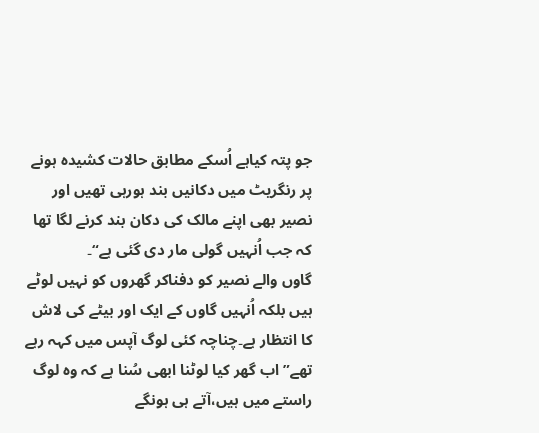جو پتہ کیاہے اُسکے مطابق حالات کشیدہ ہونے پر رنگریٹ میں دکانیں بند ہورہی تھیں اور نصیر بھی اپنے مالک کی دکان بند کرنے لگا تھا کہ جب اُنہیں گولی مار دی گئی ہے“۔
گاوں والے نصیر کو دفناکر گھروں کو نہیں لوٹے ہیں بلکہ اُنہیں گاوں کے ایک اور بیٹے کی لاش کا انتظار ہے۔چناچہ کئی لوگ آپس میں کہہ رہے تھے”اب گھر کیا لوٹنا ابھی سُنا ہے کہ وہ لوگ راستے میں ہیں،آتے ہی ہونگے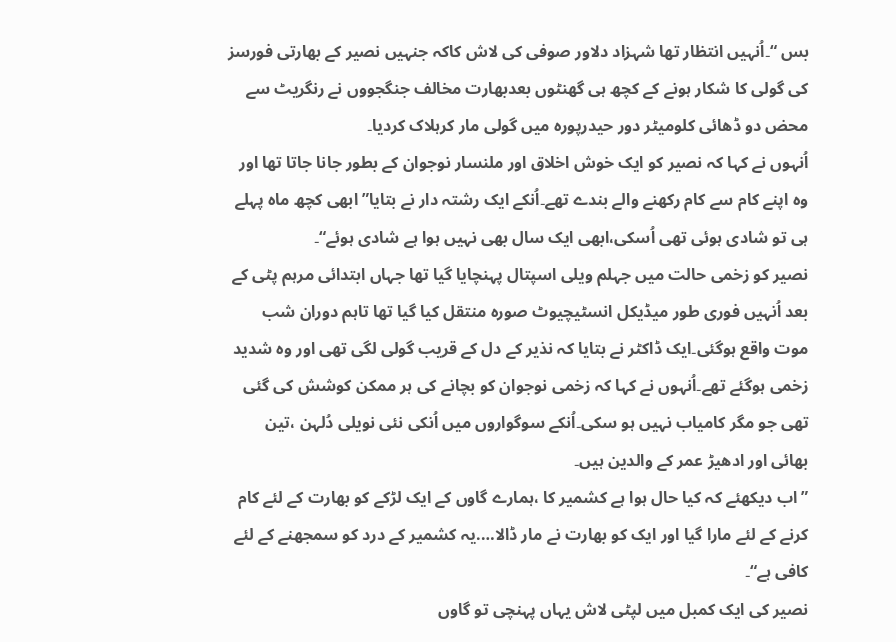بس “۔اُنہیں انتظار تھا شہزاد دلاور صوفی کی لاش کاکہ جنہیں نصیر کے بھارتی فورسز کی گولی کا شکار ہونے کے کچھ ہی گھنٹوں بعدبھارت مخالف جنگجووں نے رنگریٹ سے محض دو ڈھائی کلومیٹر دور حیدرپورہ میں گولی مار کرہلاک کردیا۔
اُنہوں نے کہا کہ نصیر کو ایک خوش اخلاق اور ملنسار نوجوان کے بطور جانا جاتا تھا اور وہ اپنے کام سے کام رکھنے والے بندے تھے۔اُنکے ایک رشتہ دار نے بتایا”ابھی کچھ ماہ پہلے ہی تو شادی ہوئی تھی اُسکی،ابھی ایک سال بھی نہیں ہوا ہے شادی ہوئے“۔
نصیر کو زخمی حالت میں جہلم ویلی اسپتال پہنچایا گیا تھا جہاں ابتدائی مرہم پٹی کے بعد اُنہیں فوری طور میڈیکل انسٹیچیوٹ صورہ منتقل کیا گیا تھا تاہم دوران شب موت واقع ہوگئی۔ایک ڈاکٹر نے بتایا کہ نذیر کے دل کے قریب گولی لگی تھی اور وہ شدید زخمی ہوگئے تھے۔اُنہوں نے کہا کہ زخمی نوجوان کو بچانے کی ہر ممکن کوشش کی گئی تھی جو مگر کامیاب نہیں ہو سکی۔اُنکے سوگواروں میں اُنکی نئی نویلی دُلہن ،تین بھائی اور ادھیڑ عمر کے والدین ہیں۔
”اب دیکھئے کہ کیا حال ہوا ہے کشمیر کا ،ہمارے گاوں کے ایک لڑکے کو بھارت کے لئے کام کرنے کے لئے مارا گیا اور ایک کو بھارت نے مار ڈالا….یہ کشمیر کے درد کو سمجھنے کے لئے کافی ہے“۔
نصیر کی ایک کمبل میں لپٹی لاش یہاں پہنچی تو گاوں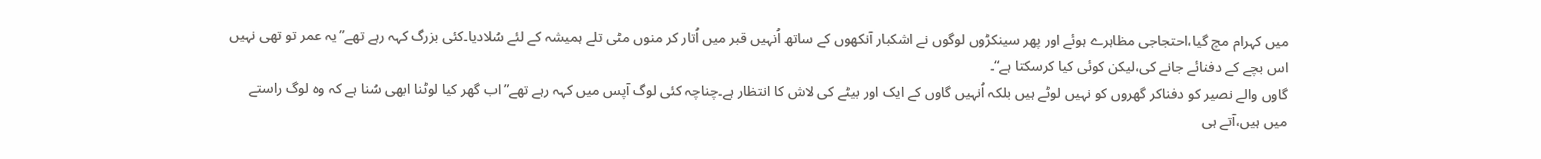میں کہرام مچ گیا،احتجاجی مظاہرے ہوئے اور پھر سینکڑوں لوگوں نے اشکبار آنکھوں کے ساتھ اُنہیں قبر میں اُتار کر منوں مٹی تلے ہمیشہ کے لئے سُلادیا۔کئی بزرگ کہہ رہے تھے”یہ عمر تو تھی نہیں اس بچے کے دفنائے جانے کی،لیکن کوئی کیا کرسکتا ہے“۔
گاوں والے نصیر کو دفناکر گھروں کو نہیں لوٹے ہیں بلکہ اُنہیں گاوں کے ایک اور بیٹے کی لاش کا انتظار ہے۔چناچہ کئی لوگ آپس میں کہہ رہے تھے”اب گھر کیا لوٹنا ابھی سُنا ہے کہ وہ لوگ راستے میں ہیں،آتے ہی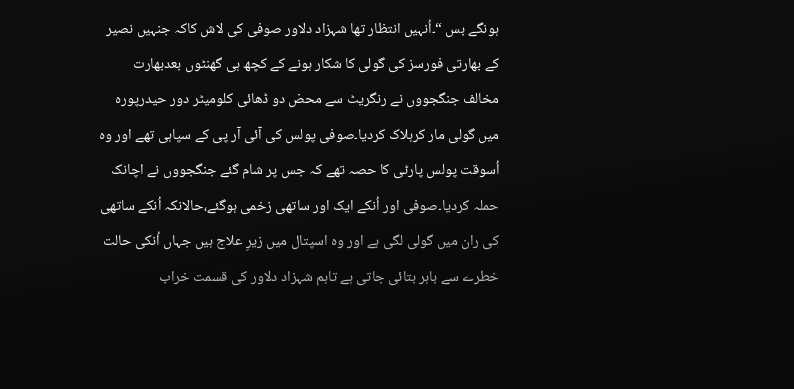ہونگے بس “۔اُنہیں انتظار تھا شہزاد دلاور صوفی کی لاش کاکہ جنہیں نصیر کے بھارتی فورسز کی گولی کا شکار ہونے کے کچھ ہی گھنٹوں بعدبھارت مخالف جنگجووں نے رنگریٹ سے محض دو ڈھائی کلومیٹر دور حیدرپورہ میں گولی مار کرہلاک کردیا۔صوفی پولس کی آئی آر پی کے سپاہی تھے اور وہ اُسوقت پولس پارٹی کا حصہ تھے کہ جس پر شام گئے جنگجووں نے اچانک حملہ کردیا۔صوفی اور اُنکے ایک اور ساتھی زخمی ہوگئے،حالانکہ اُنکے ساتھی کی ران میں گولی لگی ہے اور وہ اسپتال میں زیرِ علاج ہیں جہاں اُنکی حالت خطرے سے باہر بتائی جاتی ہے تاہم شہزاد دلاور کی قسمت خراب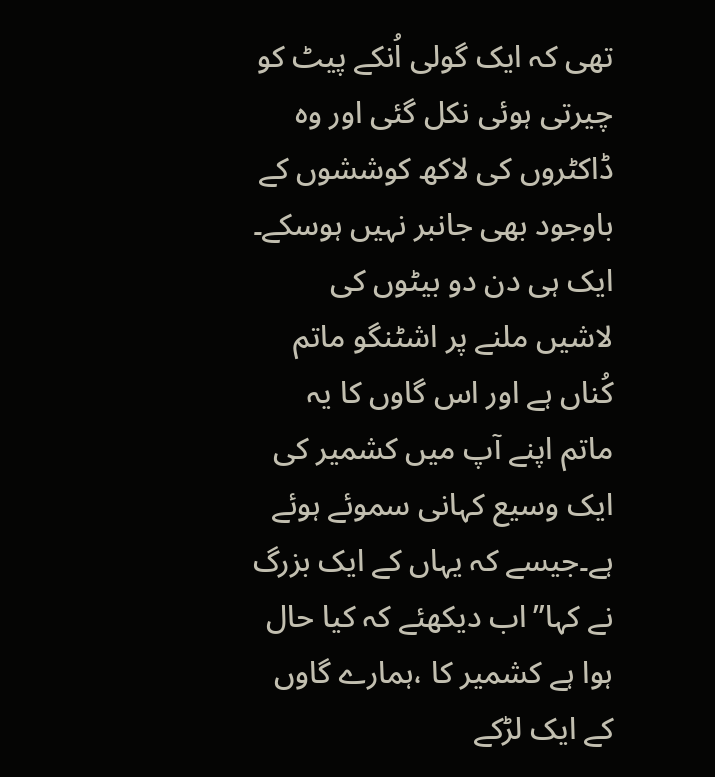تھی کہ ایک گولی اُنکے پیٹ کو چیرتی ہوئی نکل گئی اور وہ ڈاکٹروں کی لاکھ کوششوں کے باوجود بھی جانبر نہیں ہوسکے۔
ایک ہی دن دو بیٹوں کی لاشیں ملنے پر اشٹنگو ماتم کُناں ہے اور اس گاوں کا یہ ماتم اپنے آپ میں کشمیر کی ایک وسیع کہانی سموئے ہوئے ہے۔جیسے کہ یہاں کے ایک بزرگ نے کہا”اب دیکھئے کہ کیا حال ہوا ہے کشمیر کا ،ہمارے گاوں کے ایک لڑکے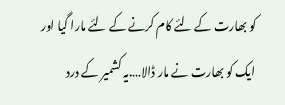کو بھارت کے لئے کام کرنے کے لئے مارا گیا اور ایک کو بھارت نے مار ڈالا….یہ کشمیر کے درد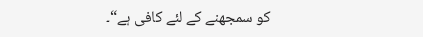کو سمجھنے کے لئے کافی ہے“۔